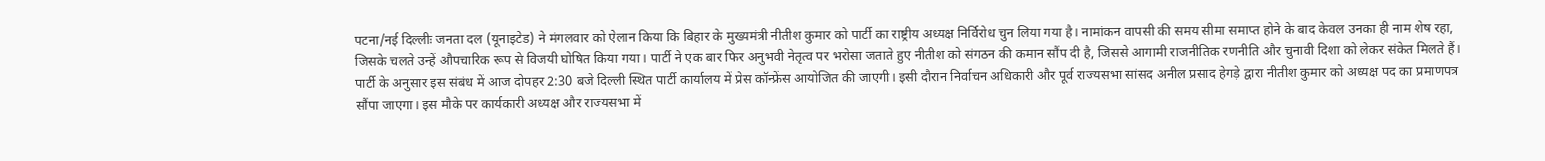पटना/नई दिल्लीः जनता दल (यूनाइटेड) ने मंगलवार को ऐलान किया कि बिहार के मुख्यमंत्री नीतीश कुमार को पार्टी का राष्ट्रीय अध्यक्ष निर्विरोध चुन लिया गया है। नामांकन वापसी की समय सीमा समाप्त होने के बाद केवल उनका ही नाम शेष रहा, जिसके चलते उन्हें औपचारिक रूप से विजयी घोषित किया गया। पार्टी ने एक बार फिर अनुभवी नेतृत्व पर भरोसा जताते हुए नीतीश को संगठन की कमान सौंप दी है, जिससे आगामी राजनीतिक रणनीति और चुनावी दिशा को लेकर संकेत मिलते हैं।
पार्टी के अनुसार इस संबंध में आज दोपहर 2:30 बजे दिल्ली स्थित पार्टी कार्यालय में प्रेस कॉन्फ्रेंस आयोजित की जाएगी। इसी दौरान निर्वाचन अधिकारी और पूर्व राज्यसभा सांसद अनील प्रसाद हेगड़े द्वारा नीतीश कुमार को अध्यक्ष पद का प्रमाणपत्र सौंपा जाएगा। इस मौके पर कार्यकारी अध्यक्ष और राज्यसभा में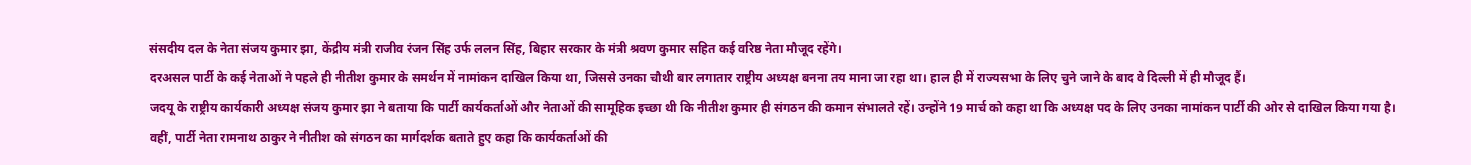संसदीय दल के नेता संजय कुमार झा, केंद्रीय मंत्री राजीव रंजन सिंह उर्फ ललन सिंह, बिहार सरकार के मंत्री श्रवण कुमार सहित कई वरिष्ठ नेता मौजूद रहेंगे।
दरअसल पार्टी के कई नेताओं ने पहले ही नीतीश कुमार के समर्थन में नामांकन दाखिल किया था, जिससे उनका चौथी बार लगातार राष्ट्रीय अध्यक्ष बनना तय माना जा रहा था। हाल ही में राज्यसभा के लिए चुने जाने के बाद वे दिल्ली में ही मौजूद हैं।
जदयू के राष्ट्रीय कार्यकारी अध्यक्ष संजय कुमार झा ने बताया कि पार्टी कार्यकर्ताओं और नेताओं की सामूहिक इच्छा थी कि नीतीश कुमार ही संगठन की कमान संभालते रहें। उन्होंने 19 मार्च को कहा था कि अध्यक्ष पद के लिए उनका नामांकन पार्टी की ओर से दाखिल किया गया है।
वहीं, पार्टी नेता रामनाथ ठाकुर ने नीतीश को संगठन का मार्गदर्शक बताते हुए कहा कि कार्यकर्ताओं की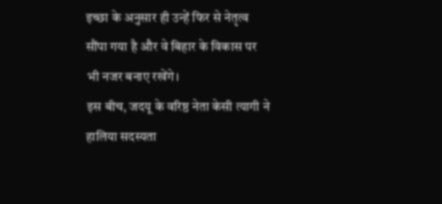इच्छा के अनुसार ही उन्हें फिर से नेतृत्व सौंपा गया है और वे बिहार के विकास पर भी नजर बनाए रखेंगे।
इस बीच, जदयू के वरिष्ठ नेता केसी त्यागी ने हालिया सदस्यता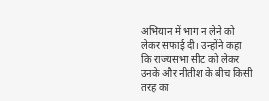अभियान में भाग न लेने को लेकर सफाई दी। उन्होंने कहा कि राज्यसभा सीट को लेकर उनके और नीतीश के बीच किसी तरह का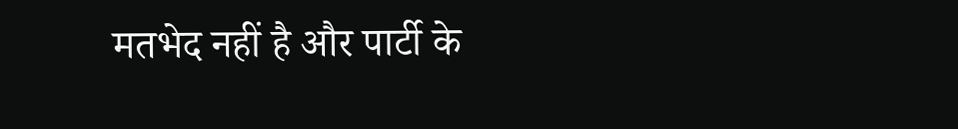मतभेद नहीं है और पार्टी के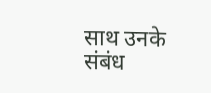साथ उनके संबंध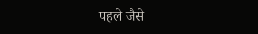पहले जैसे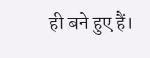ही बने हुए हैं।